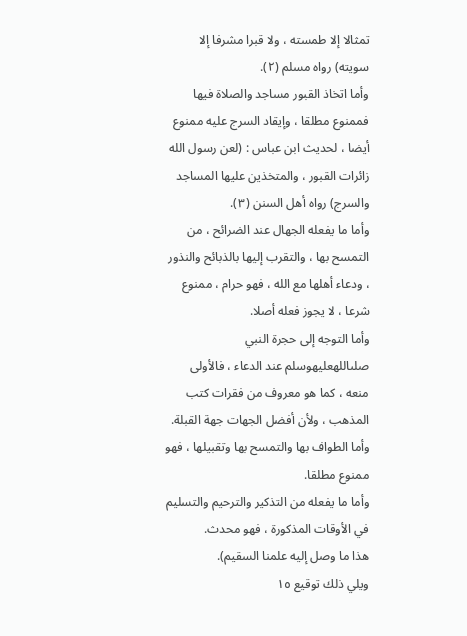تمثالا إلا طمسته ، ولا قبرا مشرفا إلا سويته) رواه مسلم (٢).
وأما اتخاذ القبور مساجد والصلاة فيها فممنوع مطلقا ، وإيقاد السرج عليه ممنوع أيضا ، لحديث ابن عباس : (لعن رسول الله زائرات القبور ، والمتخذين عليها المساجد والسرج) رواه أهل السنن (٣).
وأما ما يفعله الجهال عند الضرائح ، من التمسح بها ، والتقرب إليها بالذبائح والنذور ، ودعاء أهلها مع الله ، فهو حرام ، ممنوع شرعا ، لا يجوز فعله أصلا.
وأما التوجه إلى حجرة النبي صلىاللهعليهوسلم عند الدعاء ، فالأولى منعه ، كما هو معروف من فقرات كتب المذهب ، ولأن أفضل الجهات جهة القبلة.
وأما الطواف بها والتمسح بها وتقبيلها ، فهو ممنوع مطلقا.
وأما ما يفعله من التذكير والترحيم والتسليم في الأوقات المذكورة ، فهو محدث.
هذا ما وصل إليه علمنا السقيم).
ويلي ذلك توقيع ١٥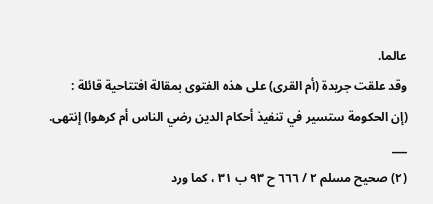عالما.
وقد علقت جريدة (أم القرى) على هذه الفتوى بمقالة افتتاحية قائلة :
(إن الحكومة ستسير في تنفيذ أحكام الدين رضي الناس أم كرهوا) إنتهى.
___
(٢) صحيح مسلم ٢ / ٦٦٦ ح ٩٣ ب ٣١ ، كما ورد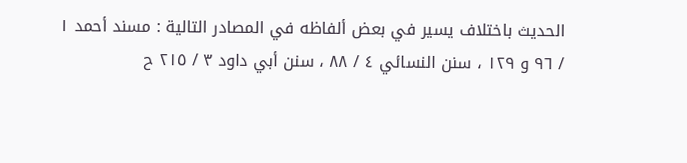الحديث باختلاف يسير في بعض ألفاظه في المصادر التالية : مسند أحمد ١ / ٩٦ و ١٢٩ ، سنن النسائي ٤ / ٨٨ ، سنن أبي داود ٣ / ٢١٥ ح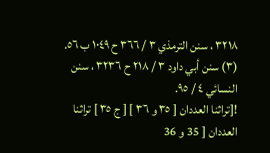٣٢١٨ ، سنن الترمذي ٣ / ٣٦٦ ح ١٠٤٩ ب ٥٦.
(٣) سنن أبي داود ٣ / ٢١٨ ح ٣٢٣٦ ، سنن النسائي ٤ / ٩٥.
![تراثنا العددان [ ٣٥ و ٣٦ ] [ ج ٣٥ ] تراثنا العددان [ 35 و 36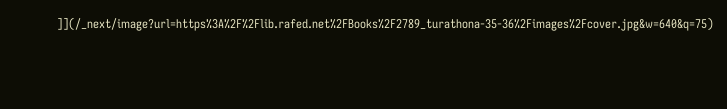]](/_next/image?url=https%3A%2F%2Flib.rafed.net%2FBooks%2F2789_turathona-35-36%2Fimages%2Fcover.jpg&w=640&q=75)